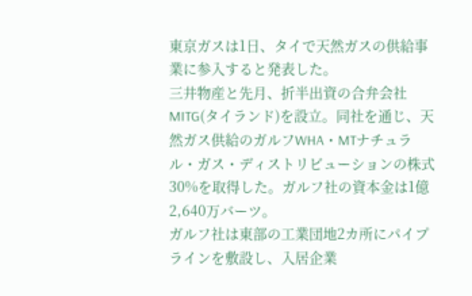東京ガスは1日、タイで天然ガスの供給事業に参入すると発表した。
三井物産と先月、折半出資の合弁会社MITG(タイランド)を設立。同社を通じ、天然ガス供給のガルフWHA・MTナチュラル・ガス・ディストリビューションの株式30%を取得した。ガルフ社の資本金は1億2,640万バーツ。
ガルフ社は東部の工業団地2カ所にパイプラインを敷設し、入居企業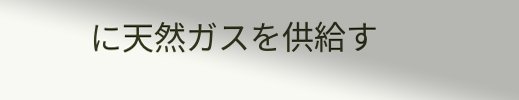に天然ガスを供給す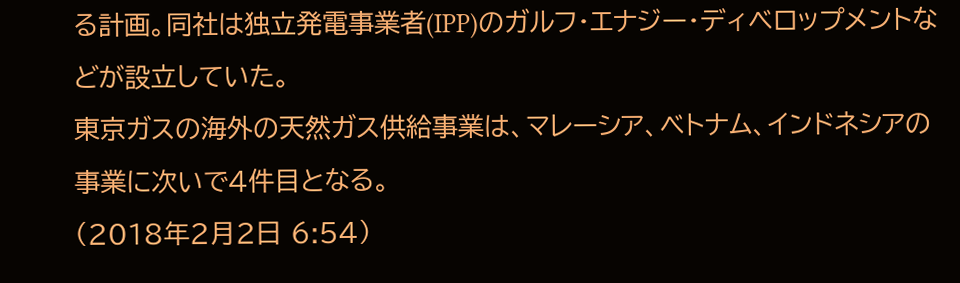る計画。同社は独立発電事業者(IPP)のガルフ・エナジー・ディベロップメントなどが設立していた。
東京ガスの海外の天然ガス供給事業は、マレーシア、ベトナム、インドネシアの事業に次いで4件目となる。
(2018年2月2日 6:54)